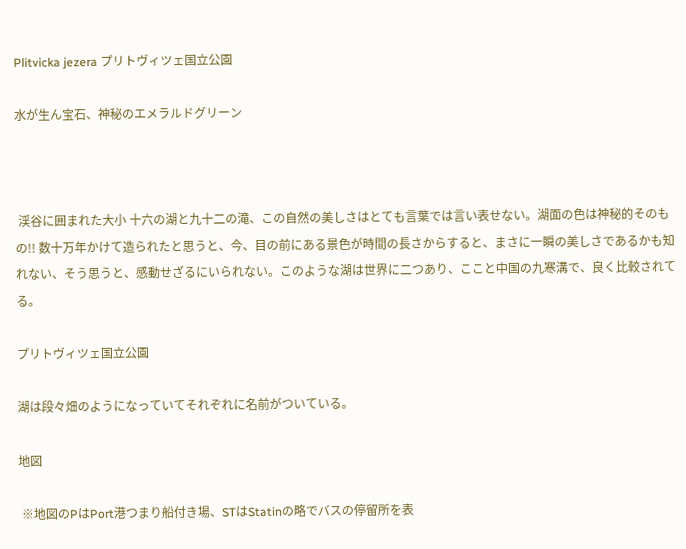Plitvicka jezera プリトヴィツェ国立公園

水が生ん宝石、神秘のエメラルドグリーン



 渓谷に囲まれた大小 十六の湖と九十二の滝、この自然の美しさはとても言葉では言い表せない。湖面の色は神秘的そのもの!! 数十万年かけて造られたと思うと、今、目の前にある景色が時間の長さからすると、まさに一瞬の美しさであるかも知れない、そう思うと、感動せざるにいられない。このような湖は世界に二つあり、ここと中国の九寒溝で、良く比較されてる。

プリトヴィツェ国立公園

湖は段々畑のようになっていてそれぞれに名前がついている。

地図

 ※地図のPはPort港つまり船付き場、STはStatinの略でバスの停留所を表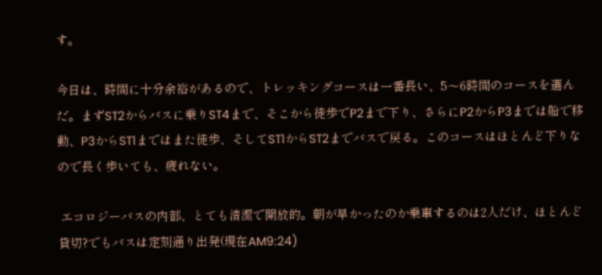す。

今日は、時間に十分余裕があるので、トレッキングコースは一番長い、5〜6時間のコースを選んだ。まずST2からバスに乗りST4まで、そこから徒歩でP2まで下り、さらにP2からP3までは船で移動、P3からST1まではまた徒歩、そしてST1からST2までバスで戻る。このコースはほとんど下りなので長く歩いても、疲れない。

 エコロジーバスの内部、とても清潔で開放的。朝が早かったのか乗車するのは2人だけ、ほとんど貸切?でもバスは定刻通り出発(現在AM9:24)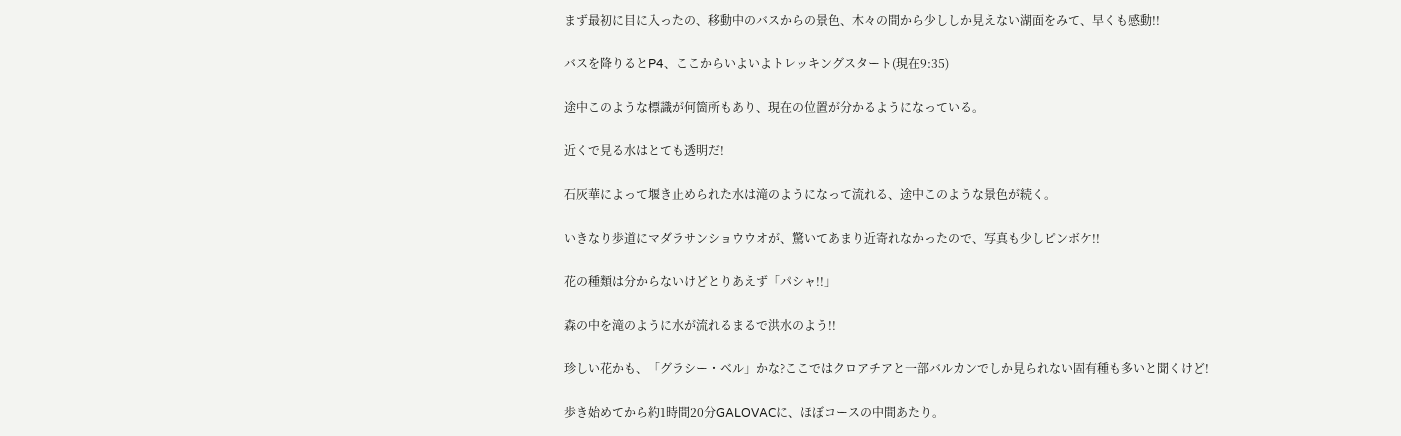まず最初に目に入ったの、移動中のバスからの景色、木々の間から少ししか見えない湖面をみて、早くも感動!!

バスを降りるとP4、ここからいよいよトレッキングスタート(現在9:35)

途中このような標識が何箇所もあり、現在の位置が分かるようになっている。

近くで見る水はとても透明だ!

石灰華によって堰き止められた水は滝のようになって流れる、途中このような景色が続く。

いきなり歩道にマダラサンショウウオが、驚いてあまり近寄れなかったので、写真も少しピンボケ!!

花の種類は分からないけどとりあえず「パシャ!!」

森の中を滝のように水が流れるまるで洪水のよう!!

珍しい花かも、「グラシー・ベル」かな?ここではクロアチアと一部バルカンでしか見られない固有種も多いと聞くけど!

歩き始めてから約1時間20分GALOVACに、ほぼコースの中間あたり。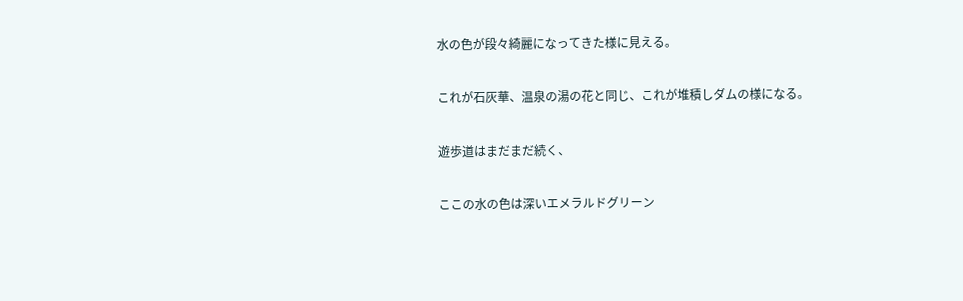水の色が段々綺麗になってきた様に見える。

これが石灰華、温泉の湯の花と同じ、これが堆積しダムの様になる。

遊歩道はまだまだ続く、

ここの水の色は深いエメラルドグリーン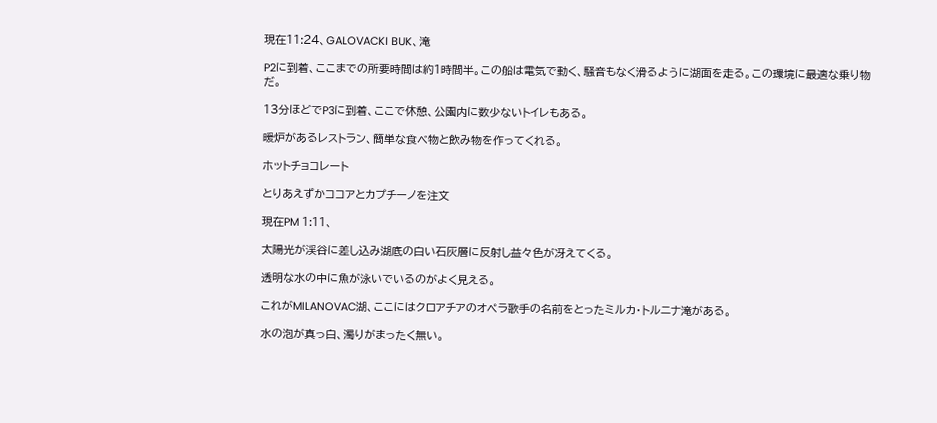現在11:24、GALOVACKI BUK、滝

P2に到着、ここまでの所要時間は約1時間半。この船は電気で動く、騒音もなく滑るように湖面を走る。この環境に最適な乗り物だ。

13分ほどでP3に到着、ここで休憩、公園内に数少ないトイレもある。

暖炉があるレストラン、簡単な食べ物と飲み物を作ってくれる。

ホットチョコレート

とりあえずかココアとカプチーノを注文

現在PM 1:11、

太陽光が渓谷に差し込み湖底の白い石灰層に反射し益々色が冴えてくる。

透明な水の中に魚が泳いでいるのがよく見える。

これがMILANOVAC湖、ここにはクロアチアのオペラ歌手の名前をとったミルカ・トルニナ滝がある。

水の泡が真っ白、濁りがまったく無い。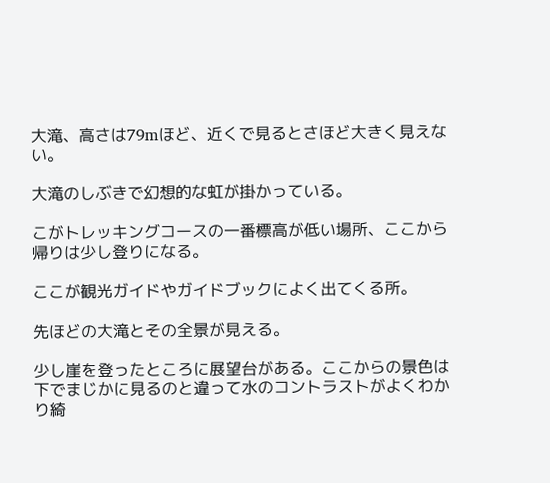大滝、高さは79mほど、近くで見るとさほど大きく見えない。

大滝のしぶきで幻想的な虹が掛かっている。

こがトレッキングコースの一番標高が低い場所、ここから帰りは少し登りになる。

ここが観光ガイドやガイドブックによく出てくる所。

先ほどの大滝とその全景が見える。

少し崖を登ったところに展望台がある。ここからの景色は下でまじかに見るのと違って水のコントラストがよくわかり綺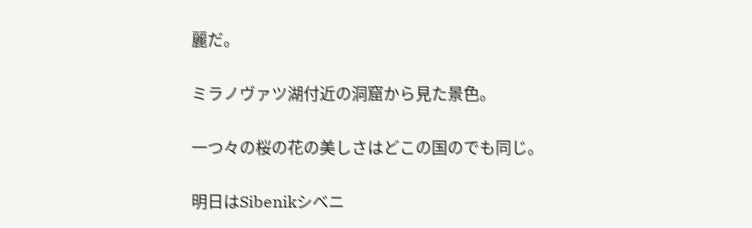麗だ。

ミラノヴァツ湖付近の洞窟から見た景色。

一つ々の桜の花の美しさはどこの国のでも同じ。

明日はSibenikシべニ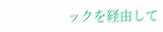ックを経由して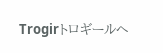Trogirトロギールへ